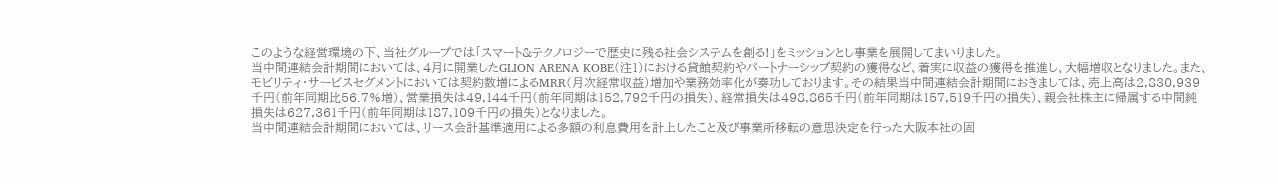このような経営環境の下、当社グループでは「スマート&テクノロジーで歴史に残る社会システムを創る!」をミッションとし事業を展開してまいりました。
当中間連結会計期間においては、4月に開業したGLION ARENA KOBE(注1)における貸館契約やパートナーシップ契約の獲得など、着実に収益の獲得を推進し、大幅増収となりました。また、モビリティ・サービスセグメントにおいては契約数増によるMRR(月次経常収益)増加や業務効率化が奏功しております。その結果当中間連結会計期間におきましては、売上高は2,830,939千円(前年同期比56.7%増)、営業損失は49,144千円(前年同期は152,792千円の損失)、経常損失は498,865千円(前年同期は157,519千円の損失)、親会社株主に帰属する中間純損失は627,361千円(前年同期は187,109千円の損失)となりました。
当中間連結会計期間においては、リース会計基準適用による多額の利息費用を計上したこと及び事業所移転の意思決定を行った大阪本社の固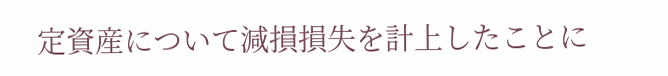定資産について減損損失を計上したことに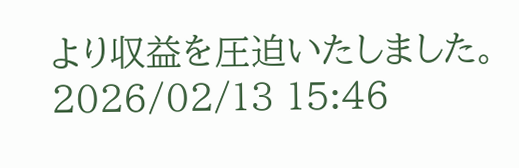より収益を圧迫いたしました。
2026/02/13 15:46